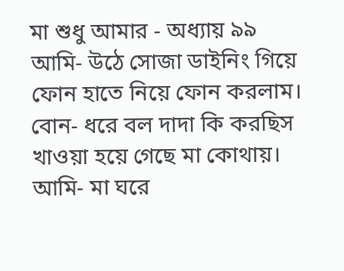মা শুধু আমার - অধ্যায় ৯৯
আমি- উঠে সোজা ডাইনিং গিয়ে ফোন হাতে নিয়ে ফোন করলাম।
বোন- ধরে বল দাদা কি করছিস খাওয়া হয়ে গেছে মা কোথায়।
আমি- মা ঘরে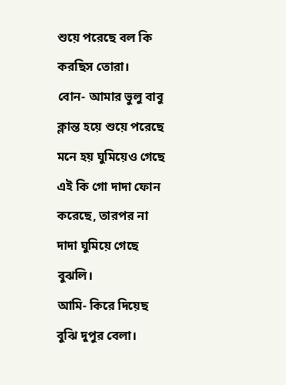শুয়ে পরেছে বল কি করছিস তোরা।
বোন- আমার ভুলু বাবু ক্লান্ত হয়ে শুয়ে পরেছে মনে হয় ঘুমিয়েও গেছে এই কি গো দাদা ফোন করেছে, তারপর না দাদা ঘুমিয়ে গেছে বুঝলি।
আমি- কিরে দিয়েছ বুঝি দুপুর বেলা।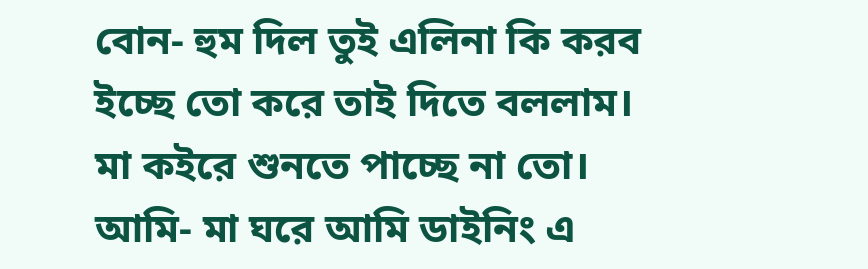বোন- হুম দিল তুই এলিনা কি করব ইচ্ছে তো করে তাই দিতে বললাম। মা কইরে শুনতে পাচ্ছে না তো।
আমি- মা ঘরে আমি ডাইনিং এ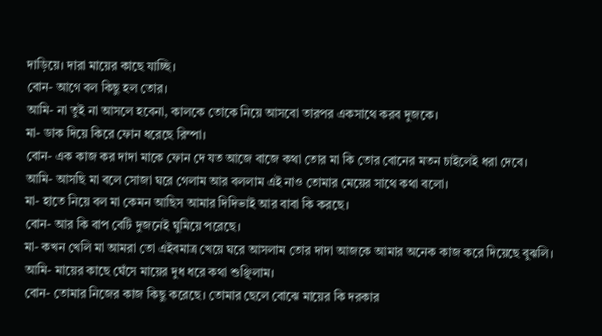দাড়িয়ে। দারা মায়ের কাছে যাচ্ছি।
বোন- আগে বল কিছু হল তোর।
আমি- না তুই না আসলে হবেনা, কালকে তোকে নিয়ে আসবো তারপর একসাথে করব দুজকে।
মা- ডাক দিয়ে কিরে ফোন ধরেছে রিম্পা।
বোন- এক কাজ কর দাদা মাকে ফোন দে যত আজে বাজে কথা তোর মা কি তোর বোনের মতন চাইলেই ধরা দেবে।
আমি- আসছি মা বলে সোজা ঘরে গেলাম আর বললাম এই নাও তোমার মেয়ের সাথে কথা বলো।
মা- হাতে নিয়ে বল মা কেমন আছিস আমার দিদিভাই আর বাবা কি করছে।
বোন- আর কি বাপ বেটি দুজনেই ঘুমিয়ে পরেছে।
মা- কখন খেলি মা আমরা তো এইবমাত্র খেয়ে ঘরে আসলাম তোর দাদা আজকে আমার অনেক কাজ করে দিয়েছে বুঝলি।
আমি- মায়ের কাছে ঘেঁসে মায়ের দুধ ধরে কথা শুঞ্ছিলাম।
বোন- তোমার নিজের কাজ কিছু করেছে। তোমার ছেলে বোঝে মায়ের কি দরকার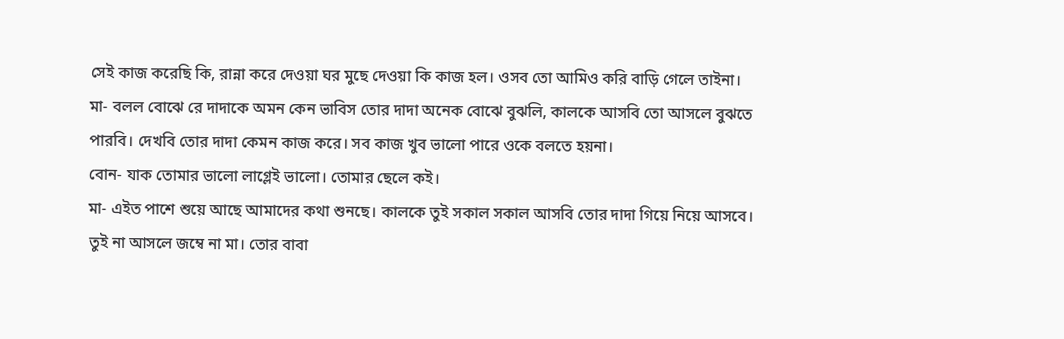সেই কাজ করেছি কি, রান্না করে দেওয়া ঘর মুছে দেওয়া কি কাজ হল। ওসব তো আমিও করি বাড়ি গেলে তাইনা।
মা- বলল বোঝে রে দাদাকে অমন কেন ভাবিস তোর দাদা অনেক বোঝে বুঝলি, কালকে আসবি তো আসলে বুঝতে পারবি। দেখবি তোর দাদা কেমন কাজ করে। সব কাজ খুব ভালো পারে ওকে বলতে হয়না।
বোন- যাক তোমার ভালো লাগ্লেই ভালো। তোমার ছেলে কই।
মা- এইত পাশে শুয়ে আছে আমাদের কথা শুনছে। কালকে তুই সকাল সকাল আসবি তোর দাদা গিয়ে নিয়ে আসবে। তুই না আসলে জম্বে না মা। তোর বাবা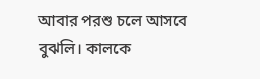আবার পরশু চলে আসবে বুঝলি। কালকে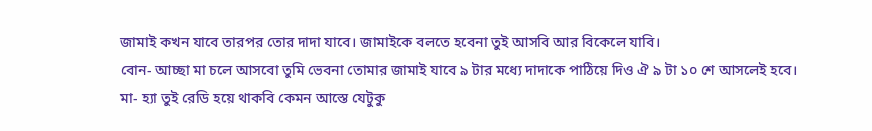জামাই কখন যাবে তারপর তোর দাদা যাবে। জামাইকে বলতে হবেনা তুই আসবি আর বিকেলে যাবি।
বোন- আচ্ছা মা চলে আসবো তুমি ভেবনা তোমার জামাই যাবে ৯ টার মধ্যে দাদাকে পাঠিয়ে দিও ঐ ৯ টা ১০ শে আসলেই হবে।
মা- হ্যা তুই রেডি হয়ে থাকবি কেমন আস্তে যেটুকু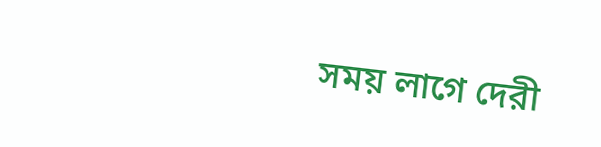সময় লাগে দেরী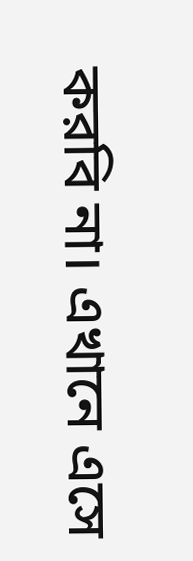করবি না। এখানে এসে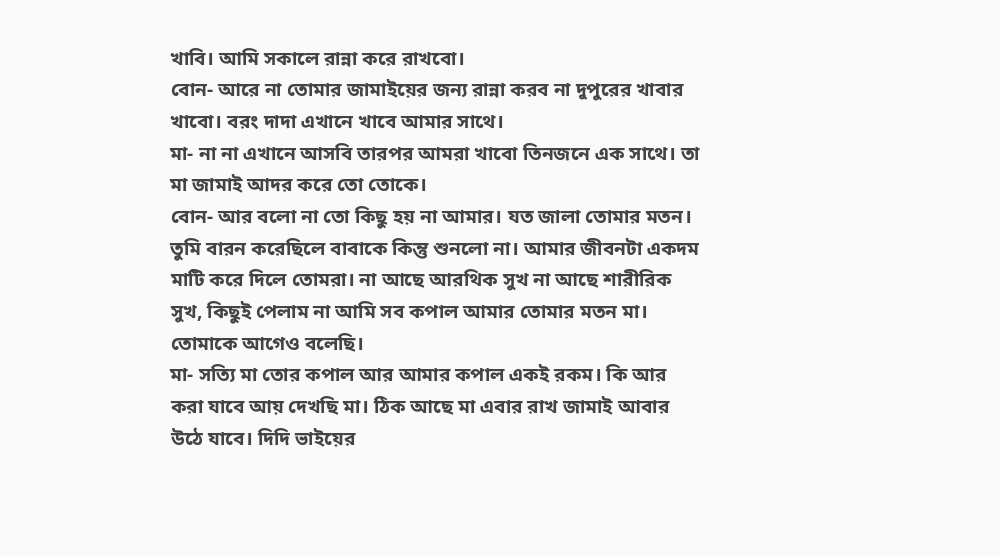খাবি। আমি সকালে রান্না করে রাখবো।
বোন- আরে না তোমার জামাইয়ের জন্য রান্না করব না দুপুরের খাবার খাবো। বরং দাদা এখানে খাবে আমার সাথে।
মা- না না এখানে আসবি তারপর আমরা খাবো তিনজনে এক সাথে। তা মা জামাই আদর করে তো তোকে।
বোন- আর বলো না তো কিছু হয় না আমার। যত জালা তোমার মতন। তুমি বারন করেছিলে বাবাকে কিন্তু শুনলো না। আমার জীবনটা একদম মাটি করে দিলে তোমরা। না আছে আরথিক সুখ না আছে শারীরিক সুখ, কিছুই পেলাম না আমি সব কপাল আমার তোমার মতন মা। তোমাকে আগেও বলেছি।
মা- সত্যি মা তোর কপাল আর আমার কপাল একই রকম। কি আর করা যাবে আয় দেখছি মা। ঠিক আছে মা এবার রাখ জামাই আবার উঠে যাবে। দিদি ভাইয়ের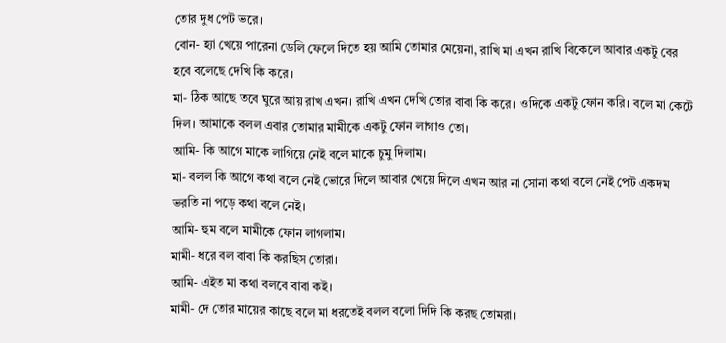তোর দুধ পেট ভরে।
বোন- হ্যা খেয়ে পারেনা ডেলি ফেলে দিতে হয় আমি তোমার মেয়েনা, রাখি মা এখন রাখি বিকেলে আবার একটু বের হবে বলেছে দেখি কি করে।
মা- ঠিক আছে তবে ঘুরে আয় রাখ এখন। রাখি এখন দেখি তোর বাবা কি করে। ওদিকে একটু ফোন করি। বলে মা কেটে দিল। আমাকে বলল এবার তোমার মামীকে একটু ফোন লাগাও তো।
আমি- কি আগে মাকে লাগিয়ে নেই বলে মাকে চুমু দিলাম।
মা- বলল কি আগে কথা বলে নেই ভোরে দিলে আবার খেয়ে দিলে এখন আর না সোনা কথা বলে নেই পেট একদম ভরতি না পড়ে কথা বলে নেই।
আমি- হুম বলে মামীকে ফোন লাগলাম।
মামী- ধরে বল বাবা কি করছিস তোরা।
আমি- এইত মা কথা বলবে বাবা কই।
মামী- দে তোর মায়ের কাছে বলে মা ধরতেই বলল বলো দিদি কি করছ তোমরা।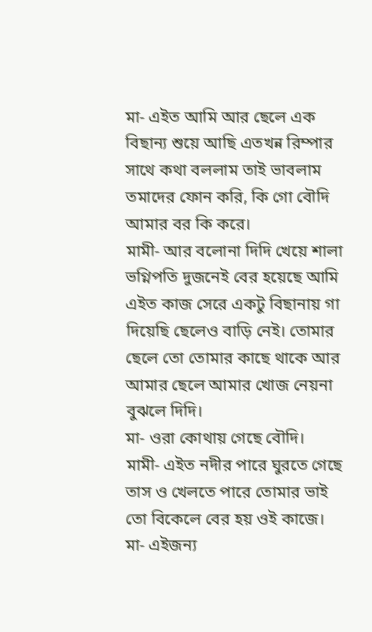মা- এইত আমি আর ছেলে এক বিছান্য শুয়ে আছি এতখন্ন রিম্পার সাথে কথা বললাম তাই ভাবলাম তমাদের ফোন করি, কি গো বৌদি আমার বর কি করে।
মামী- আর বলোনা দিদি খেয়ে শালা ভগ্নিপতি দুজনেই বের হয়েছে আমি এইত কাজ সেরে একটু বিছানায় গা দিয়েছি ছেলেও বাড়ি নেই। তোমার ছেলে তো তোমার কাছে থাকে আর আমার ছেলে আমার খোজ নেয়না বুঝলে দিদি।
মা- ওরা কোথায় গেছে বৌদি।
মামী- এইত নদীর পারে ঘুরতে গেছে তাস ও খেলতে পারে তোমার ভাই তো বিকেলে বের হয় ওই কাজে।
মা- এইজন্য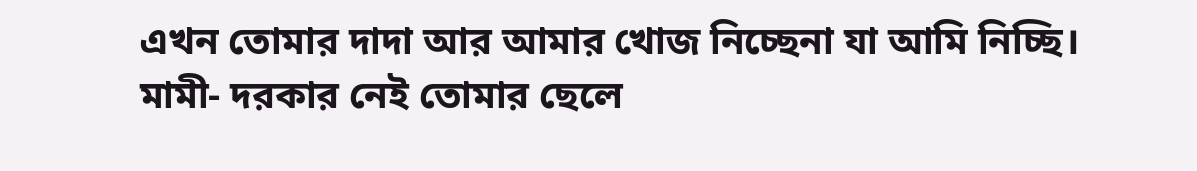এখন তোমার দাদা আর আমার খোজ নিচ্ছেনা যা আমি নিচ্ছি।
মামী- দরকার নেই তোমার ছেলে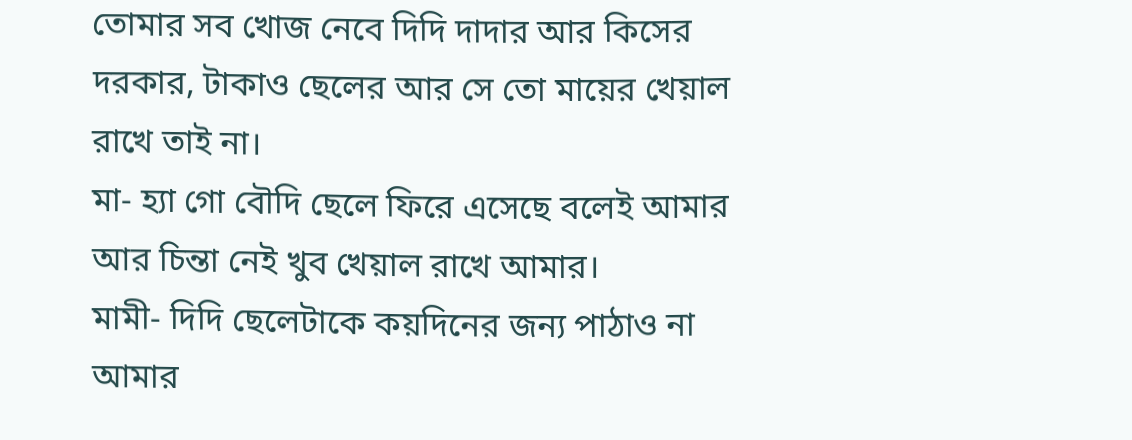তোমার সব খোজ নেবে দিদি দাদার আর কিসের দরকার, টাকাও ছেলের আর সে তো মায়ের খেয়াল রাখে তাই না।
মা- হ্যা গো বৌদি ছেলে ফিরে এসেছে বলেই আমার আর চিন্তা নেই খুব খেয়াল রাখে আমার।
মামী- দিদি ছেলেটাকে কয়দিনের জন্য পাঠাও না আমার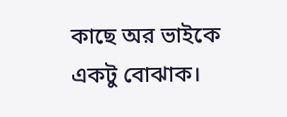কাছে অর ভাইকে একটু বোঝাক।